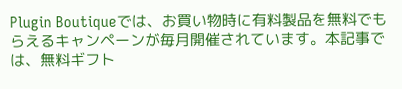Plugin Boutiqueでは、お買い物時に有料製品を無料でもらえるキャンペーンが毎月開催されています。本記事では、無料ギフト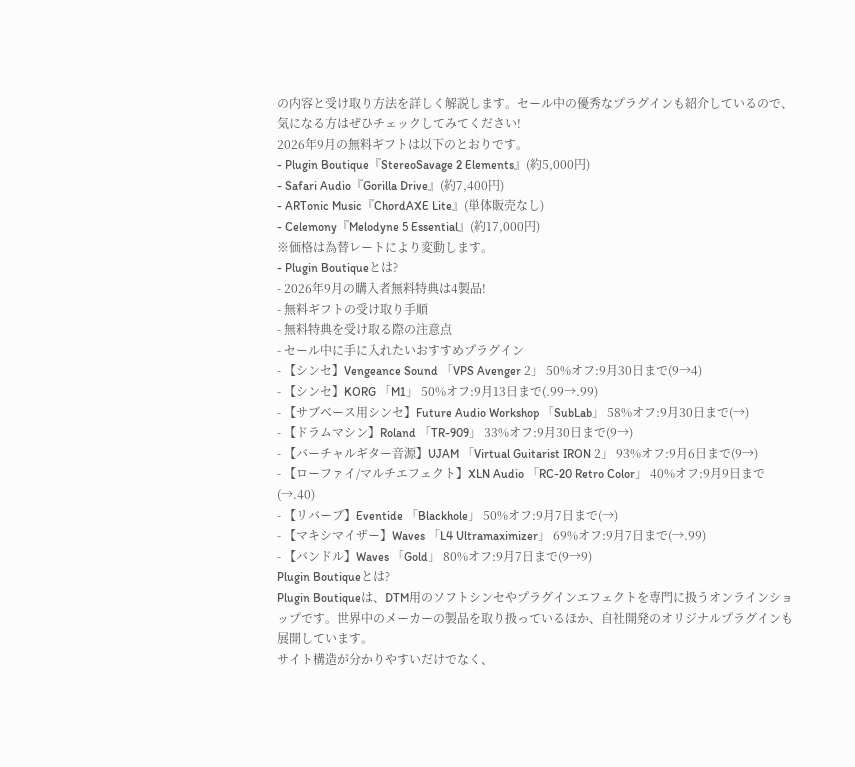の内容と受け取り方法を詳しく解説します。セール中の優秀なプラグインも紹介しているので、気になる方はぜひチェックしてみてください!
2026年9月の無料ギフトは以下のとおりです。
- Plugin Boutique『StereoSavage 2 Elements』(約5,000円)
- Safari Audio『Gorilla Drive』(約7,400円)
- ARTonic Music『ChordAXE Lite』(単体販売なし)
- Celemony『Melodyne 5 Essential』(約17,000円)
※価格は為替レートにより変動します。
- Plugin Boutiqueとは?
- 2026年9月の購入者無料特典は4製品!
- 無料ギフトの受け取り手順
- 無料特典を受け取る際の注意点
- セール中に手に入れたいおすすめプラグイン
- 【シンセ】Vengeance Sound 「VPS Avenger 2」 50%オフ:9月30日まで(9→4)
- 【シンセ】KORG 「M1」 50%オフ:9月13日まで(.99→.99)
- 【サブベース用シンセ】Future Audio Workshop 「SubLab」 58%オフ:9月30日まで(→)
- 【ドラムマシン】Roland 「TR-909」 33%オフ:9月30日まで(9→)
- 【バーチャルギター音源】UJAM 「Virtual Guitarist IRON 2」 93%オフ:9月6日まで(9→)
- 【ローファイ/マルチエフェクト】XLN Audio 「RC-20 Retro Color」 40%オフ:9月9日まで(→.40)
- 【リバーブ】Eventide 「Blackhole」 50%オフ:9月7日まで(→)
- 【マキシマイザー】Waves 「L4 Ultramaximizer」 69%オフ:9月7日まで(→.99)
- 【バンドル】Waves 「Gold」 80%オフ:9月7日まで(9→9)
Plugin Boutiqueとは?
Plugin Boutiqueは、DTM用のソフトシンセやプラグインエフェクトを専門に扱うオンラインショップです。世界中のメーカーの製品を取り扱っているほか、自社開発のオリジナルプラグインも展開しています。
サイト構造が分かりやすいだけでなく、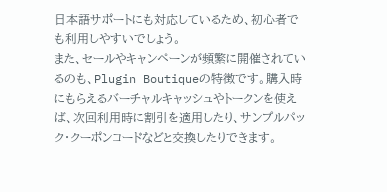日本語サポートにも対応しているため、初心者でも利用しやすいでしょう。
また、セールやキャンペーンが頻繁に開催されているのも、Plugin Boutiqueの特徴です。購入時にもらえるバーチャルキャッシュやトークンを使えば、次回利用時に割引を適用したり、サンプルパック・クーポンコードなどと交換したりできます。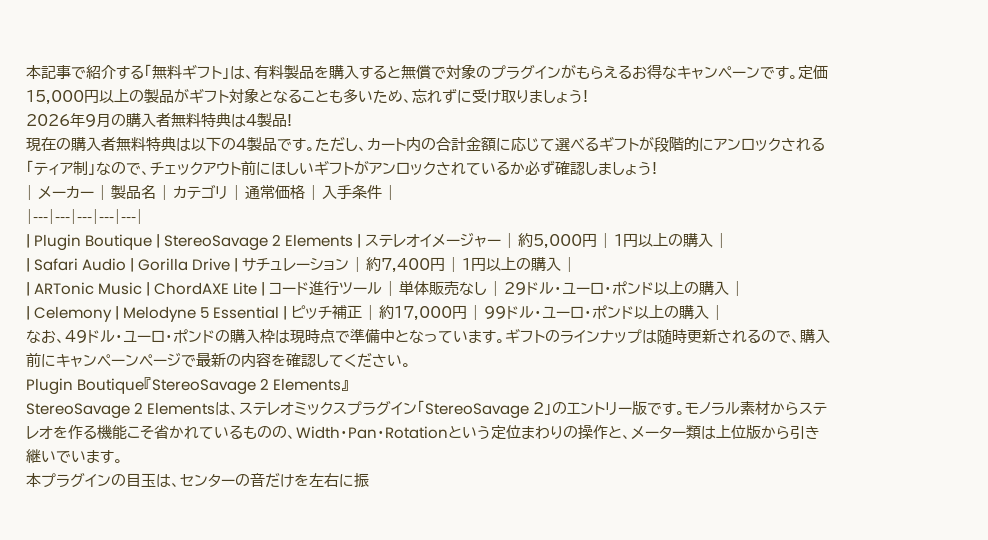本記事で紹介する「無料ギフト」は、有料製品を購入すると無償で対象のプラグインがもらえるお得なキャンペーンです。定価15,000円以上の製品がギフト対象となることも多いため、忘れずに受け取りましょう!
2026年9月の購入者無料特典は4製品!
現在の購入者無料特典は以下の4製品です。ただし、カート内の合計金額に応じて選べるギフトが段階的にアンロックされる「ティア制」なので、チェックアウト前にほしいギフトがアンロックされているか必ず確認しましょう!
| メーカー | 製品名 | カテゴリ | 通常価格 | 入手条件 |
|---|---|---|---|---|
| Plugin Boutique | StereoSavage 2 Elements | ステレオイメージャー | 約5,000円 | 1円以上の購入 |
| Safari Audio | Gorilla Drive | サチュレーション | 約7,400円 | 1円以上の購入 |
| ARTonic Music | ChordAXE Lite | コード進行ツール | 単体販売なし | 29ドル・ユーロ・ポンド以上の購入 |
| Celemony | Melodyne 5 Essential | ピッチ補正 | 約17,000円 | 99ドル・ユーロ・ポンド以上の購入 |
なお、49ドル・ユーロ・ポンドの購入枠は現時点で準備中となっています。ギフトのラインナップは随時更新されるので、購入前にキャンペーンページで最新の内容を確認してください。
Plugin Boutique『StereoSavage 2 Elements』
StereoSavage 2 Elementsは、ステレオミックスプラグイン「StereoSavage 2」のエントリー版です。モノラル素材からステレオを作る機能こそ省かれているものの、Width・Pan・Rotationという定位まわりの操作と、メーター類は上位版から引き継いでいます。
本プラグインの目玉は、センターの音だけを左右に振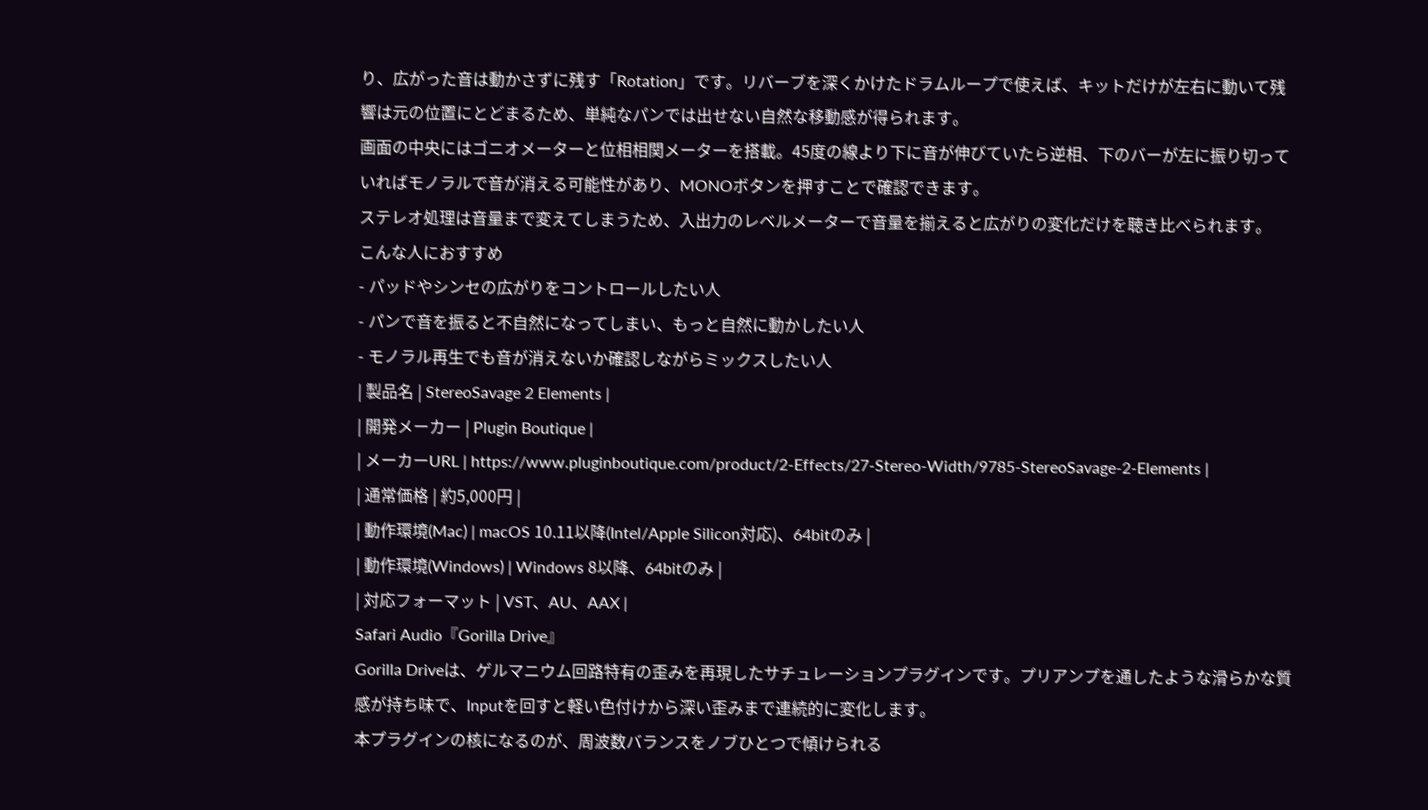り、広がった音は動かさずに残す「Rotation」です。リバーブを深くかけたドラムループで使えば、キットだけが左右に動いて残響は元の位置にとどまるため、単純なパンでは出せない自然な移動感が得られます。
画面の中央にはゴニオメーターと位相相関メーターを搭載。45度の線より下に音が伸びていたら逆相、下のバーが左に振り切っていればモノラルで音が消える可能性があり、MONOボタンを押すことで確認できます。
ステレオ処理は音量まで変えてしまうため、入出力のレベルメーターで音量を揃えると広がりの変化だけを聴き比べられます。
こんな人におすすめ
- パッドやシンセの広がりをコントロールしたい人
- パンで音を振ると不自然になってしまい、もっと自然に動かしたい人
- モノラル再生でも音が消えないか確認しながらミックスしたい人
| 製品名 | StereoSavage 2 Elements |
| 開発メーカー | Plugin Boutique |
| メーカーURL | https://www.pluginboutique.com/product/2-Effects/27-Stereo-Width/9785-StereoSavage-2-Elements |
| 通常価格 | 約5,000円 |
| 動作環境(Mac) | macOS 10.11以降(Intel/Apple Silicon対応)、64bitのみ |
| 動作環境(Windows) | Windows 8以降、64bitのみ |
| 対応フォーマット | VST、AU、AAX |
Safari Audio『Gorilla Drive』
Gorilla Driveは、ゲルマニウム回路特有の歪みを再現したサチュレーションプラグインです。プリアンプを通したような滑らかな質感が持ち味で、Inputを回すと軽い色付けから深い歪みまで連続的に変化します。
本プラグインの核になるのが、周波数バランスをノブひとつで傾けられる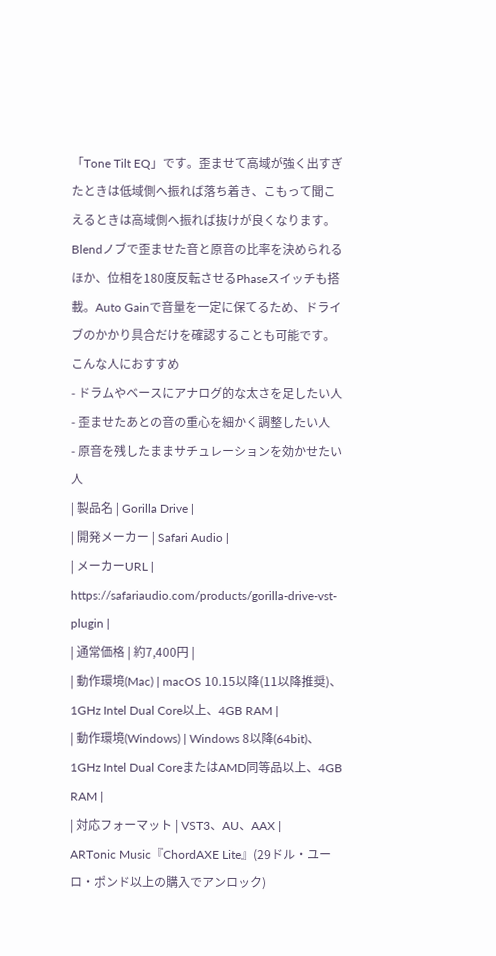「Tone Tilt EQ」です。歪ませて高域が強く出すぎたときは低域側へ振れば落ち着き、こもって聞こえるときは高域側へ振れば抜けが良くなります。
Blendノブで歪ませた音と原音の比率を決められるほか、位相を180度反転させるPhaseスイッチも搭載。Auto Gainで音量を一定に保てるため、ドライブのかかり具合だけを確認することも可能です。
こんな人におすすめ
- ドラムやベースにアナログ的な太さを足したい人
- 歪ませたあとの音の重心を細かく調整したい人
- 原音を残したままサチュレーションを効かせたい人
| 製品名 | Gorilla Drive |
| 開発メーカー | Safari Audio |
| メーカーURL | https://safariaudio.com/products/gorilla-drive-vst-plugin |
| 通常価格 | 約7,400円 |
| 動作環境(Mac) | macOS 10.15以降(11以降推奨)、1GHz Intel Dual Core以上、4GB RAM |
| 動作環境(Windows) | Windows 8以降(64bit)、1GHz Intel Dual CoreまたはAMD同等品以上、4GB RAM |
| 対応フォーマット | VST3、AU、AAX |
ARTonic Music『ChordAXE Lite』(29ドル・ユーロ・ポンド以上の購入でアンロック)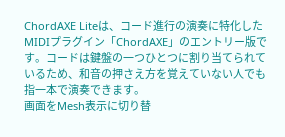ChordAXE Liteは、コード進行の演奏に特化したMIDIプラグイン「ChordAXE」のエントリー版です。コードは鍵盤の一つひとつに割り当てられているため、和音の押さえ方を覚えていない人でも指一本で演奏できます。
画面をMesh表示に切り替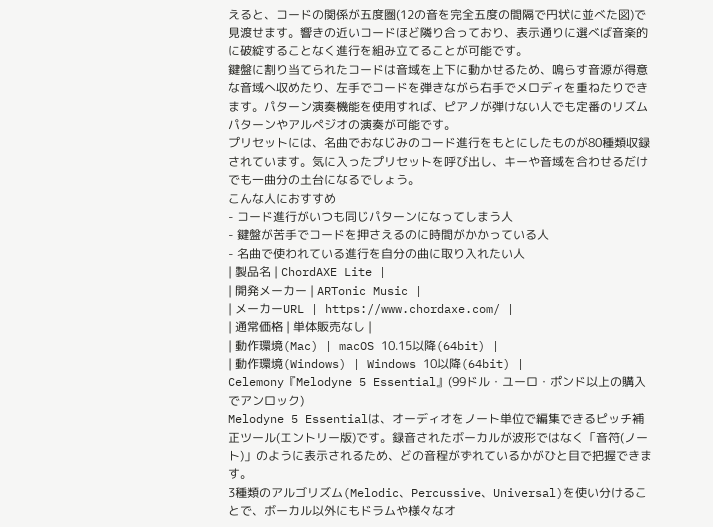えると、コードの関係が五度圏(12の音を完全五度の間隔で円状に並べた図)で見渡せます。響きの近いコードほど隣り合っており、表示通りに選べば音楽的に破綻することなく進行を組み立てることが可能です。
鍵盤に割り当てられたコードは音域を上下に動かせるため、鳴らす音源が得意な音域へ収めたり、左手でコードを弾きながら右手でメロディを重ねたりできます。パターン演奏機能を使用すれば、ピアノが弾けない人でも定番のリズムパターンやアルペジオの演奏が可能です。
プリセットには、名曲でおなじみのコード進行をもとにしたものが80種類収録されています。気に入ったプリセットを呼び出し、キーや音域を合わせるだけでも一曲分の土台になるでしょう。
こんな人におすすめ
- コード進行がいつも同じパターンになってしまう人
- 鍵盤が苦手でコードを押さえるのに時間がかかっている人
- 名曲で使われている進行を自分の曲に取り入れたい人
| 製品名 | ChordAXE Lite |
| 開発メーカー | ARTonic Music |
| メーカーURL | https://www.chordaxe.com/ |
| 通常価格 | 単体販売なし |
| 動作環境(Mac) | macOS 10.15以降(64bit) |
| 動作環境(Windows) | Windows 10以降(64bit) |
Celemony『Melodyne 5 Essential』(99ドル・ユーロ・ポンド以上の購入でアンロック)
Melodyne 5 Essentialは、オーディオをノート単位で編集できるピッチ補正ツール(エントリー版)です。録音されたボーカルが波形ではなく「音符(ノート)」のように表示されるため、どの音程がずれているかがひと目で把握できます。
3種類のアルゴリズム(Melodic、Percussive、Universal)を使い分けることで、ボーカル以外にもドラムや様々なオ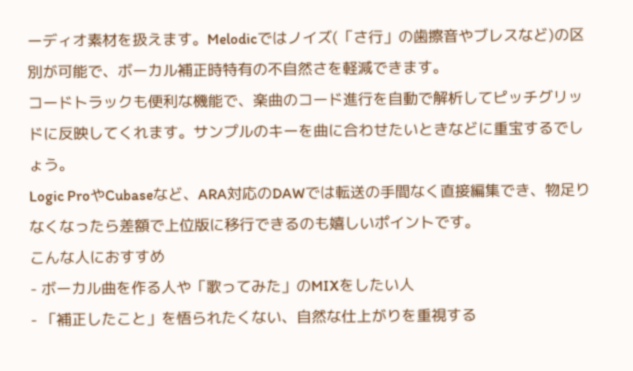ーディオ素材を扱えます。Melodicではノイズ(「さ行」の歯擦音やブレスなど)の区別が可能で、ボーカル補正時特有の不自然さを軽減できます。
コードトラックも便利な機能で、楽曲のコード進行を自動で解析してピッチグリッドに反映してくれます。サンプルのキーを曲に合わせたいときなどに重宝するでしょう。
Logic ProやCubaseなど、ARA対応のDAWでは転送の手間なく直接編集でき、物足りなくなったら差額で上位版に移行できるのも嬉しいポイントです。
こんな人におすすめ
- ボーカル曲を作る人や「歌ってみた」のMIXをしたい人
- 「補正したこと」を悟られたくない、自然な仕上がりを重視する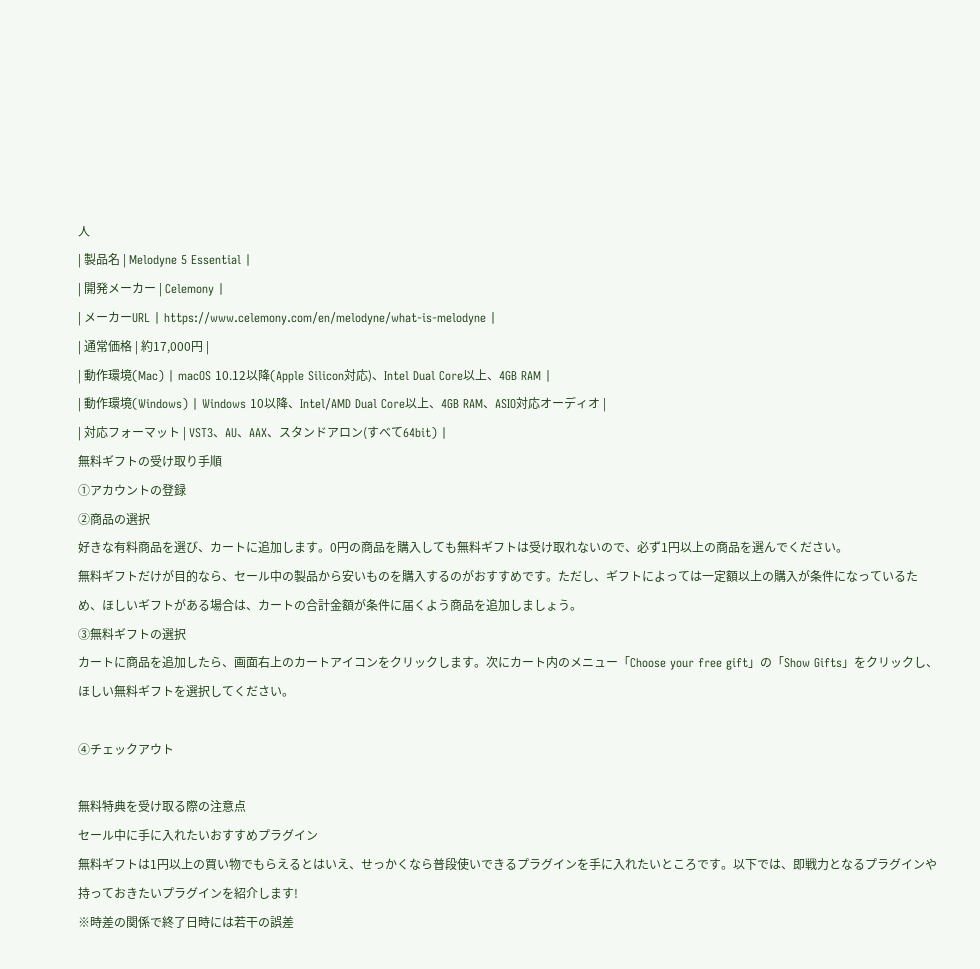人
| 製品名 | Melodyne 5 Essential |
| 開発メーカー | Celemony |
| メーカーURL | https://www.celemony.com/en/melodyne/what-is-melodyne |
| 通常価格 | 約17,000円 |
| 動作環境(Mac) | macOS 10.12以降(Apple Silicon対応)、Intel Dual Core以上、4GB RAM |
| 動作環境(Windows) | Windows 10以降、Intel/AMD Dual Core以上、4GB RAM、ASIO対応オーディオ |
| 対応フォーマット | VST3、AU、AAX、スタンドアロン(すべて64bit) |
無料ギフトの受け取り手順
①アカウントの登録
②商品の選択
好きな有料商品を選び、カートに追加します。0円の商品を購入しても無料ギフトは受け取れないので、必ず1円以上の商品を選んでください。
無料ギフトだけが目的なら、セール中の製品から安いものを購入するのがおすすめです。ただし、ギフトによっては一定額以上の購入が条件になっているため、ほしいギフトがある場合は、カートの合計金額が条件に届くよう商品を追加しましょう。
③無料ギフトの選択
カートに商品を追加したら、画面右上のカートアイコンをクリックします。次にカート内のメニュー「Choose your free gift」の「Show Gifts」をクリックし、ほしい無料ギフトを選択してください。

④チェックアウト

無料特典を受け取る際の注意点
セール中に手に入れたいおすすめプラグイン
無料ギフトは1円以上の買い物でもらえるとはいえ、せっかくなら普段使いできるプラグインを手に入れたいところです。以下では、即戦力となるプラグインや持っておきたいプラグインを紹介します!
※時差の関係で終了日時には若干の誤差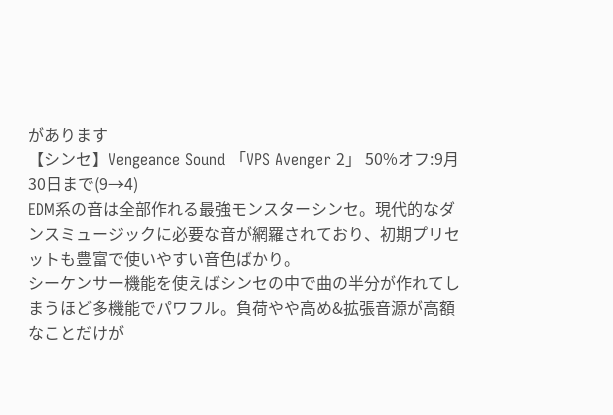があります
【シンセ】Vengeance Sound 「VPS Avenger 2」 50%オフ:9月30日まで(9→4)
EDM系の音は全部作れる最強モンスターシンセ。現代的なダンスミュージックに必要な音が網羅されており、初期プリセットも豊富で使いやすい音色ばかり。
シーケンサー機能を使えばシンセの中で曲の半分が作れてしまうほど多機能でパワフル。負荷やや高め&拡張音源が高額なことだけが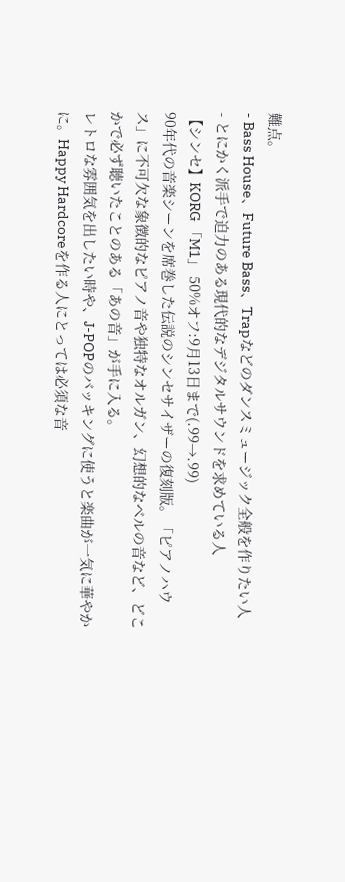難点。
- Bass House、Future Bass、Trapなどのダンスミュージック全般を作りたい人
- とにかく派手で迫力のある現代的なデジタルサウンドを求めている人
【シンセ】KORG 「M1」 50%オフ:9月13日まで(.99→.99)
90年代の音楽シーンを席巻した伝説のシンセサイザーの復刻版。「ピアノハウス」に不可欠な象徴的なピアノ音や独特なオルガン、幻想的なベルの音など、どこかで必ず聴いたことのある「あの音」が手に入る。
レトロな雰囲気を出したい時や、J-POPのバッキングに使うと楽曲が一気に華やかに。Happy Hardcoreを作る人にとっては必須な音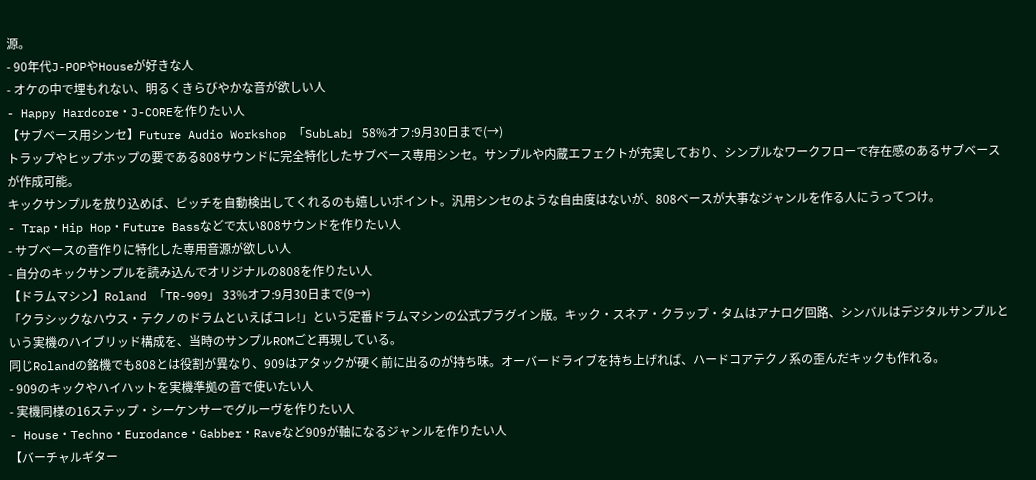源。
- 90年代J-POPやHouseが好きな人
- オケの中で埋もれない、明るくきらびやかな音が欲しい人
- Happy Hardcore・J-COREを作りたい人
【サブベース用シンセ】Future Audio Workshop 「SubLab」 58%オフ:9月30日まで(→)
トラップやヒップホップの要である808サウンドに完全特化したサブベース専用シンセ。サンプルや内蔵エフェクトが充実しており、シンプルなワークフローで存在感のあるサブベースが作成可能。
キックサンプルを放り込めば、ピッチを自動検出してくれるのも嬉しいポイント。汎用シンセのような自由度はないが、808ベースが大事なジャンルを作る人にうってつけ。
- Trap・Hip Hop・Future Bassなどで太い808サウンドを作りたい人
- サブベースの音作りに特化した専用音源が欲しい人
- 自分のキックサンプルを読み込んでオリジナルの808を作りたい人
【ドラムマシン】Roland 「TR-909」 33%オフ:9月30日まで(9→)
「クラシックなハウス・テクノのドラムといえばコレ!」という定番ドラムマシンの公式プラグイン版。キック・スネア・クラップ・タムはアナログ回路、シンバルはデジタルサンプルという実機のハイブリッド構成を、当時のサンプルROMごと再現している。
同じRolandの銘機でも808とは役割が異なり、909はアタックが硬く前に出るのが持ち味。オーバードライブを持ち上げれば、ハードコアテクノ系の歪んだキックも作れる。
- 909のキックやハイハットを実機準拠の音で使いたい人
- 実機同様の16ステップ・シーケンサーでグルーヴを作りたい人
- House・Techno・Eurodance・Gabber・Raveなど909が軸になるジャンルを作りたい人
【バーチャルギター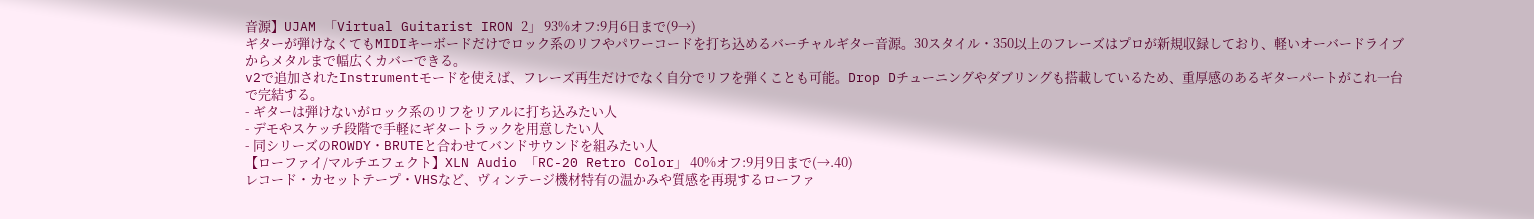音源】UJAM 「Virtual Guitarist IRON 2」 93%オフ:9月6日まで(9→)
ギターが弾けなくてもMIDIキーボードだけでロック系のリフやパワーコードを打ち込めるバーチャルギター音源。30スタイル・350以上のフレーズはプロが新規収録しており、軽いオーバードライブからメタルまで幅広くカバーできる。
v2で追加されたInstrumentモードを使えば、フレーズ再生だけでなく自分でリフを弾くことも可能。Drop Dチューニングやダブリングも搭載しているため、重厚感のあるギターパートがこれ一台で完結する。
- ギターは弾けないがロック系のリフをリアルに打ち込みたい人
- デモやスケッチ段階で手軽にギタートラックを用意したい人
- 同シリーズのROWDY・BRUTEと合わせてバンドサウンドを組みたい人
【ローファイ/マルチエフェクト】XLN Audio 「RC-20 Retro Color」 40%オフ:9月9日まで(→.40)
レコード・カセットテープ・VHSなど、ヴィンテージ機材特有の温かみや質感を再現するローファ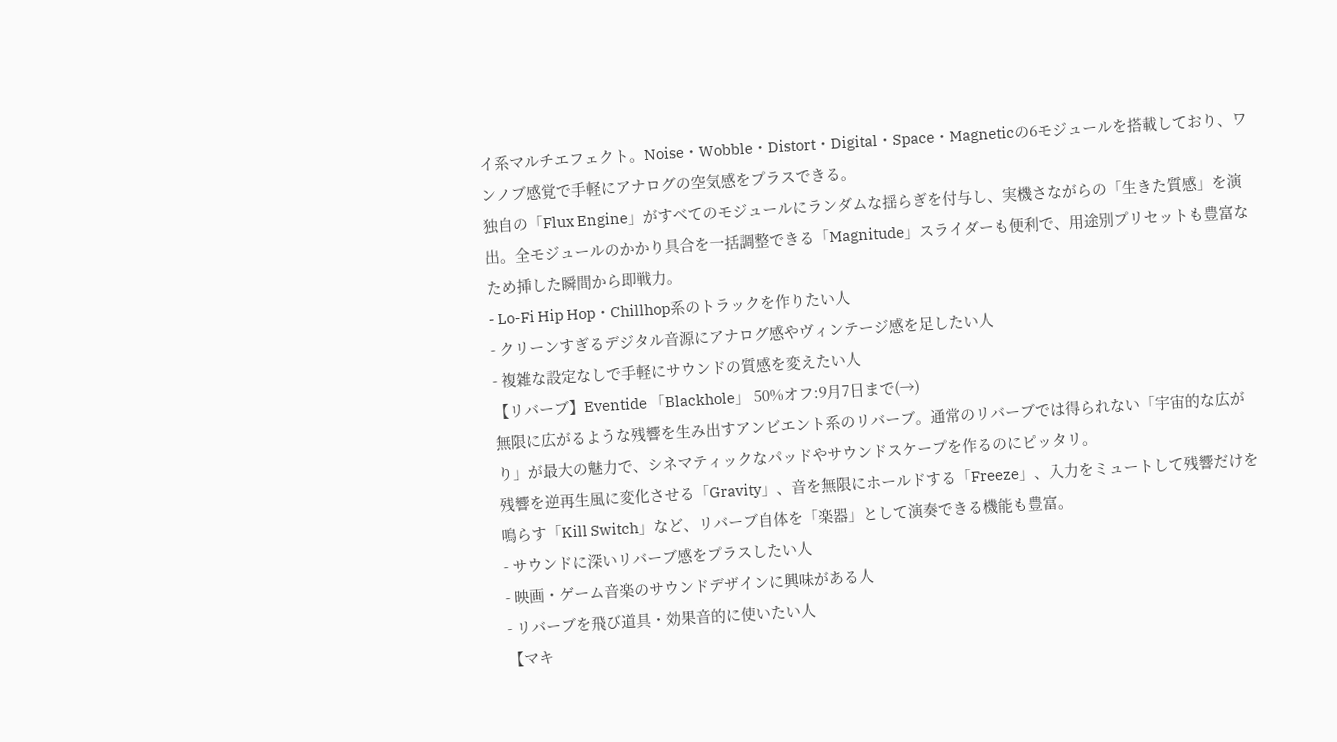イ系マルチエフェクト。Noise・Wobble・Distort・Digital・Space・Magneticの6モジュールを搭載しており、ワンノブ感覚で手軽にアナログの空気感をプラスできる。
独自の「Flux Engine」がすべてのモジュールにランダムな揺らぎを付与し、実機さながらの「生きた質感」を演出。全モジュールのかかり具合を一括調整できる「Magnitude」スライダーも便利で、用途別プリセットも豊富なため挿した瞬間から即戦力。
- Lo-Fi Hip Hop・Chillhop系のトラックを作りたい人
- クリーンすぎるデジタル音源にアナログ感やヴィンテージ感を足したい人
- 複雑な設定なしで手軽にサウンドの質感を変えたい人
【リバーブ】Eventide 「Blackhole」 50%オフ:9月7日まで(→)
無限に広がるような残響を生み出すアンビエント系のリバーブ。通常のリバーブでは得られない「宇宙的な広がり」が最大の魅力で、シネマティックなパッドやサウンドスケープを作るのにピッタリ。
残響を逆再生風に変化させる「Gravity」、音を無限にホールドする「Freeze」、入力をミュートして残響だけを鳴らす「Kill Switch」など、リバーブ自体を「楽器」として演奏できる機能も豊富。
- サウンドに深いリバーブ感をプラスしたい人
- 映画・ゲーム音楽のサウンドデザインに興味がある人
- リバーブを飛び道具・効果音的に使いたい人
【マキ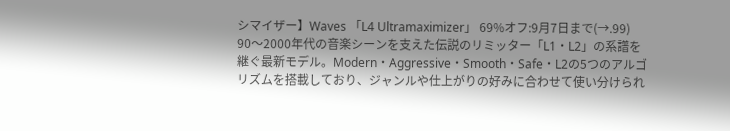シマイザー】Waves 「L4 Ultramaximizer」 69%オフ:9月7日まで(→.99)
90〜2000年代の音楽シーンを支えた伝説のリミッター「L1・L2」の系譜を継ぐ最新モデル。Modern・Aggressive・Smooth・Safe・L2の5つのアルゴリズムを搭載しており、ジャンルや仕上がりの好みに合わせて使い分けられ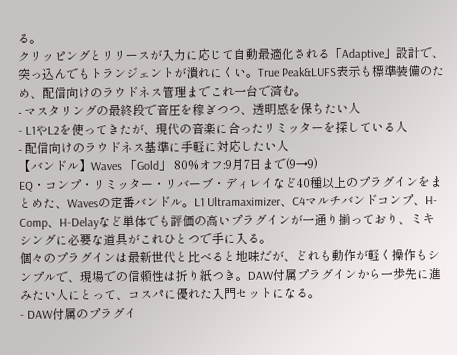る。
クリッピングとリリースが入力に応じて自動最適化される「Adaptive」設計で、突っ込んでもトランジェントが潰れにくい。True Peak&LUFS表示も標準装備のため、配信向けのラウドネス管理までこれ一台で済む。
- マスタリングの最終段で音圧を稼ぎつつ、透明感を保ちたい人
- L1やL2を使ってきたが、現代の音楽に合ったリミッターを探している人
- 配信向けのラウドネス基準に手軽に対応したい人
【バンドル】Waves 「Gold」 80%オフ:9月7日まで(9→9)
EQ・コンプ・リミッター・リバーブ・ディレイなど40種以上のプラグインをまとめた、Wavesの定番バンドル。L1 Ultramaximizer、C4マルチバンドコンプ、H-Comp、H-Delayなど単体でも評価の高いプラグインが一通り揃っており、ミキシングに必要な道具がこれひとつで手に入る。
個々のプラグインは最新世代と比べると地味だが、どれも動作が軽く操作もシンプルで、現場での信頼性は折り紙つき。DAW付属プラグインから一歩先に進みたい人にとって、コスパに優れた入門セットになる。
- DAW付属のプラグイ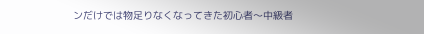ンだけでは物足りなくなってきた初心者〜中級者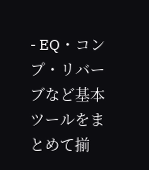- EQ・コンプ・リバーブなど基本ツールをまとめて揃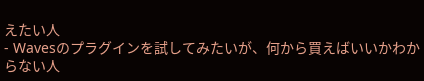えたい人
- Wavesのプラグインを試してみたいが、何から買えばいいかわからない人